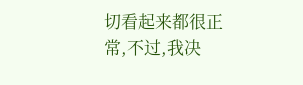切看起来都很正常,不过,我决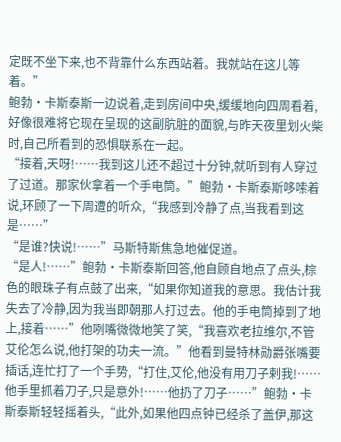定既不坐下来,也不背靠什么东西站着。我就站在这儿等着。”
鲍勃·卡斯泰斯一边说着,走到房间中央,缓缓地向四周看着,好像很难将它现在呈现的这副肮脏的面貌,与昨天夜里划火柴时,自己所看到的恐惧联系在一起。
“接着,天呀!……我到这儿还不超过十分钟,就听到有人穿过了过道。那家伙拿着一个手电筒。”鲍勃·卡斯泰斯哆嗦着说,环顾了一下周遭的听众,“我感到冷静了点,当我看到这是……”
“是谁?快说!……”马斯特斯焦急地催促道。
“是人!……”鲍勃·卡斯泰斯回答,他自顾自地点了点头,棕色的眼珠子有点鼓了出来,“如果你知道我的意思。我估计我失去了冷静,因为我当即朝那人打过去。他的手电筒掉到了地上,接着……”他咧嘴微微地笑了笑,“我喜欢老拉维尔,不管艾伦怎么说,他打架的功夫一流。”他看到曼特林勋爵张嘴要插话,连忙打了一个手势,“打住,艾伦,他没有用刀子剌我!……他手里抓着刀子,只是意外!……他扔了刀子……”鲍勃·卡斯泰斯轻轻摇着头,“此外,如果他四点钟已经杀了盖伊,那这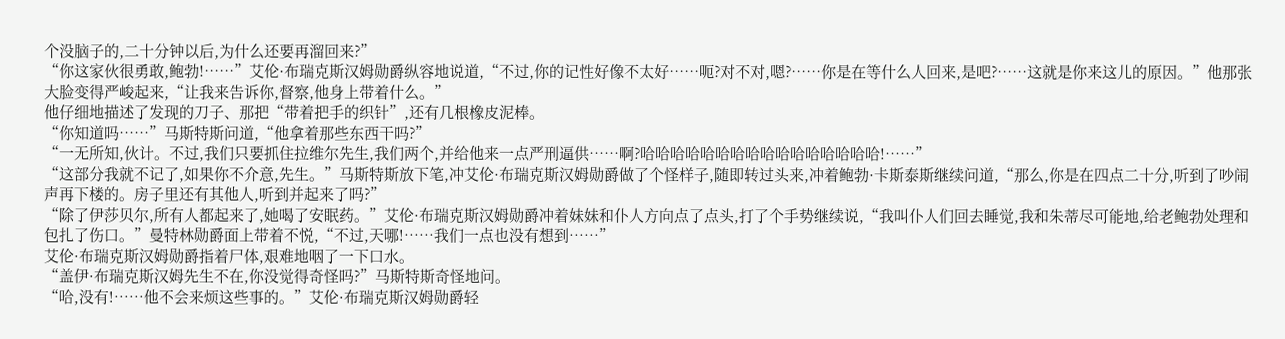个没脑子的,二十分钟以后,为什么还要再溜回来?”
“你这家伙很勇敢,鲍勃!……”艾伦·布瑞克斯汉姆勋爵纵容地说道,“不过,你的记性好像不太好……呃?对不对,嗯?……你是在等什么人回来,是吧?……这就是你来这儿的原因。”他那张大脸变得严峻起来,“让我来告诉你,督察,他身上带着什么。”
他仔细地描述了发现的刀子、那把“带着把手的织针”,还有几根橡皮泥棒。
“你知道吗……”马斯特斯问道,“他拿着那些东西干吗?”
“一无所知,伙计。不过,我们只要抓住拉维尔先生,我们两个,并给他来一点严刑逼供……啊?哈哈哈哈哈哈哈哈哈哈哈哈哈哈哈哈!……”
“这部分我就不记了,如果你不介意,先生。”马斯特斯放下笔,冲艾伦·布瑞克斯汉姆勋爵做了个怪样子,随即转过头来,冲着鲍勃·卡斯泰斯继续问道,“那么,你是在四点二十分,听到了吵闹声再下楼的。房子里还有其他人,听到并起来了吗?”
“除了伊莎贝尔,所有人都起来了,她喝了安眠药。”艾伦·布瑞克斯汉姆勋爵冲着妹妹和仆人方向点了点头,打了个手势继续说,“我叫仆人们回去睡觉,我和朱蒂尽可能地,给老鲍勃处理和包扎了伤口。”曼特林勋爵面上带着不悦,“不过,天哪!……我们一点也没有想到……”
艾伦·布瑞克斯汉姆勋爵指着尸体,艰难地咽了一下口水。
“盖伊·布瑞克斯汉姆先生不在,你没觉得奇怪吗?”马斯特斯奇怪地问。
“哈,没有!……他不会来烦这些事的。”艾伦·布瑞克斯汉姆勋爵轻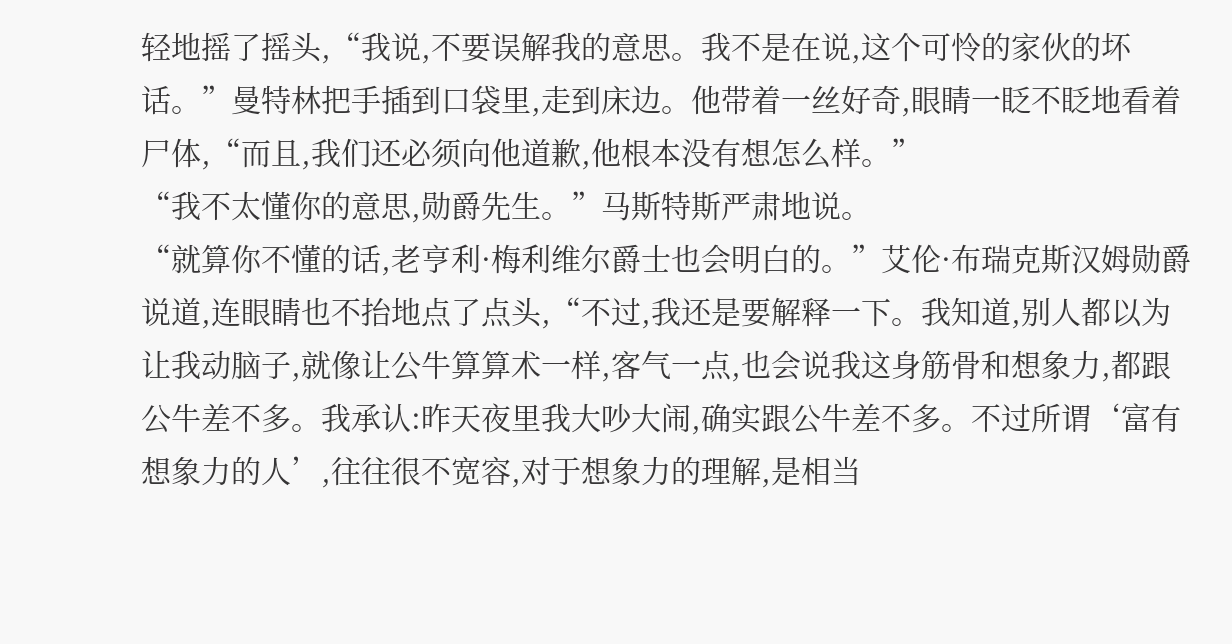轻地摇了摇头,“我说,不要误解我的意思。我不是在说,这个可怜的家伙的坏话。”曼特林把手插到口袋里,走到床边。他带着一丝好奇,眼睛一眨不眨地看着尸体,“而且,我们还必须向他道歉,他根本没有想怎么样。”
“我不太懂你的意思,勋爵先生。”马斯特斯严肃地说。
“就算你不懂的话,老亨利·梅利维尔爵士也会明白的。”艾伦·布瑞克斯汉姆勋爵说道,连眼睛也不抬地点了点头,“不过,我还是要解释一下。我知道,别人都以为让我动脑子,就像让公牛算算术一样,客气一点,也会说我这身筋骨和想象力,都跟公牛差不多。我承认:昨天夜里我大吵大闹,确实跟公牛差不多。不过所谓‘富有想象力的人’,往往很不宽容,对于想象力的理解,是相当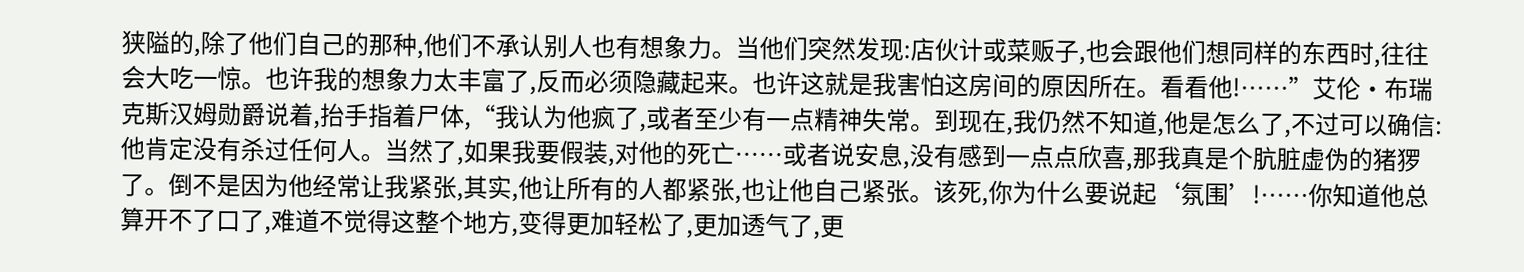狭隘的,除了他们自己的那种,他们不承认别人也有想象力。当他们突然发现:店伙计或菜贩子,也会跟他们想同样的东西时,往往会大吃一惊。也许我的想象力太丰富了,反而必须隐藏起来。也许这就是我害怕这房间的原因所在。看看他!……”艾伦·布瑞克斯汉姆勋爵说着,抬手指着尸体,“我认为他疯了,或者至少有一点精神失常。到现在,我仍然不知道,他是怎么了,不过可以确信:他肯定没有杀过任何人。当然了,如果我要假装,对他的死亡……或者说安息,没有感到一点点欣喜,那我真是个肮脏虚伪的猪猡了。倒不是因为他经常让我紧张,其实,他让所有的人都紧张,也让他自己紧张。该死,你为什么要说起‘氛围’!……你知道他总算开不了口了,难道不觉得这整个地方,变得更加轻松了,更加透气了,更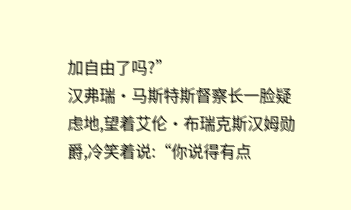加自由了吗?”
汉弗瑞·马斯特斯督察长一脸疑虑地,望着艾伦·布瑞克斯汉姆勋爵,冷笑着说:“你说得有点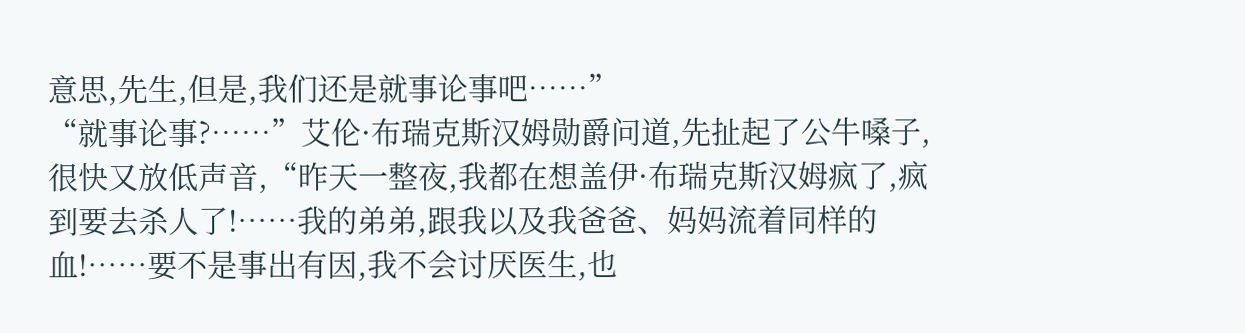意思,先生,但是,我们还是就事论事吧……”
“就事论事?……”艾伦·布瑞克斯汉姆勋爵问道,先扯起了公牛嗓子,很快又放低声音,“昨天一整夜,我都在想盖伊·布瑞克斯汉姆疯了,疯到要去杀人了!……我的弟弟,跟我以及我爸爸、妈妈流着同样的血!……要不是事出有因,我不会讨厌医生,也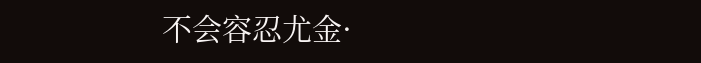不会容忍尤金·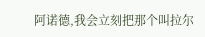阿诺德,我会立刻把那个叫拉尔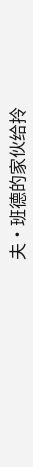夫·班德的家伙给拎